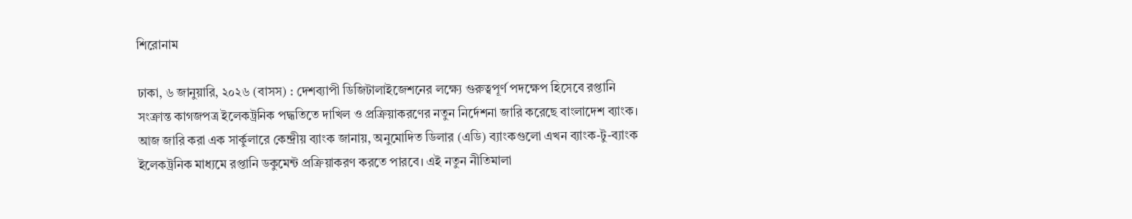শিরোনাম

ঢাকা, ৬ জানুয়ারি, ২০২৬ (বাসস) : দেশব্যাপী ডিজিটালাইজেশনের লক্ষ্যে গুরুত্বপূর্ণ পদক্ষেপ হিসেবে রপ্তানি সংক্রান্ত কাগজপত্র ইলেকট্রনিক পদ্ধতিতে দাখিল ও প্রক্রিয়াকরণের নতুন নির্দেশনা জারি করেছে বাংলাদেশ ব্যাংক।
আজ জারি করা এক সার্কুলারে কেন্দ্রীয় ব্যাংক জানায়, অনুমোদিত ডিলার (এডি) ব্যাংকগুলো এখন ব্যাংক-টু-ব্যাংক ইলেকট্রনিক মাধ্যমে রপ্তানি ডকুমেন্ট প্রক্রিয়াকরণ করতে পারবে। এই নতুন নীতিমালা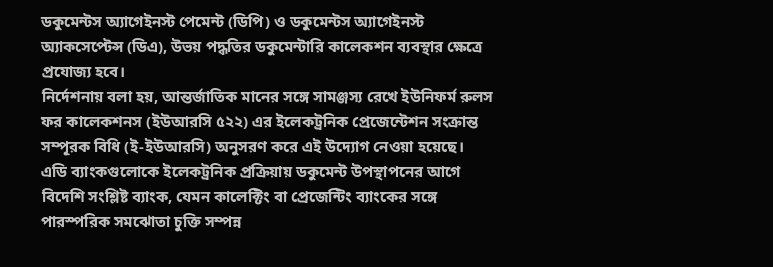ডকুমেন্টস অ্যাগেইনস্ট পেমেন্ট (ডিপি) ও ডকুমেন্টস অ্যাগেইনস্ট অ্যাকসেপ্টেন্স (ডিএ), উভয় পদ্ধতির ডকুমেন্টারি কালেকশন ব্যবস্থার ক্ষেত্রে প্রযোজ্য হবে।
নির্দেশনায় বলা হয়, আন্তর্জাতিক মানের সঙ্গে সামঞ্জস্য রেখে ইউনিফর্ম রুলস ফর কালেকশনস (ইউআরসি ৫২২) এর ইলেকট্রনিক প্রেজেন্টেশন সংক্রান্ত সম্পূরক বিধি (ই-ইউআরসি) অনুসরণ করে এই উদ্যোগ নেওয়া হয়েছে।
এডি ব্যাংকগুলোকে ইলেকট্রনিক প্রক্রিয়ায় ডকুমেন্ট উপস্থাপনের আগে বিদেশি সংশ্লিষ্ট ব্যাংক, যেমন কালেক্টিং বা প্রেজেন্টিং ব্যাংকের সঙ্গে পারস্পরিক সমঝোতা চুক্তি সম্পন্ন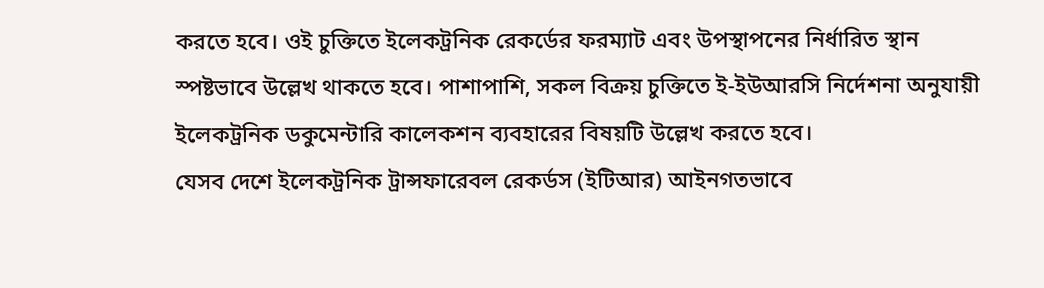করতে হবে। ওই চুক্তিতে ইলেকট্রনিক রেকর্ডের ফরম্যাট এবং উপস্থাপনের নির্ধারিত স্থান স্পষ্টভাবে উল্লেখ থাকতে হবে। পাশাপাশি, সকল বিক্রয় চুক্তিতে ই-ইউআরসি নির্দেশনা অনুযায়ী ইলেকট্রনিক ডকুমেন্টারি কালেকশন ব্যবহারের বিষয়টি উল্লেখ করতে হবে।
যেসব দেশে ইলেকট্রনিক ট্রান্সফারেবল রেকর্ডস (ইটিআর) আইনগতভাবে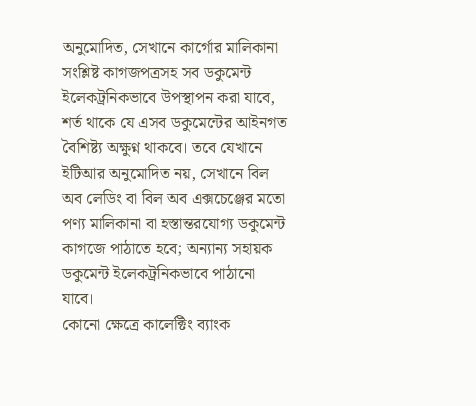অনুমোদিত, সেখানে কার্গোর মালিকানা সংশ্লিষ্ট কাগজপত্রসহ সব ডকুমেন্ট ইলেকট্রনিকভাবে উপস্থাপন করা যাবে, শর্ত থাকে যে এসব ডকুমেন্টের আইনগত বৈশিষ্ট্য অক্ষুণ্ন থাকবে। তবে যেখানে ইটিআর অনুমোদিত নয়, সেখানে বিল অব লেডিং বা বিল অব এক্সচেঞ্জের মতো পণ্য মালিকানা বা হস্তান্তরযোগ্য ডকুমেন্ট কাগজে পাঠাতে হবে; অন্যান্য সহায়ক ডকুমেন্ট ইলেকট্রনিকভাবে পাঠানো যাবে।
কোনো ক্ষেত্রে কালেক্টিং ব্যাংক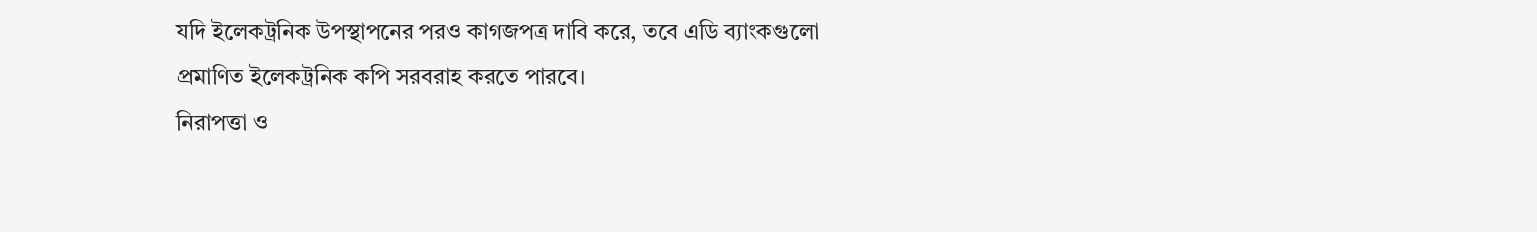যদি ইলেকট্রনিক উপস্থাপনের পরও কাগজপত্র দাবি করে, তবে এডি ব্যাংকগুলো প্রমাণিত ইলেকট্রনিক কপি সরবরাহ করতে পারবে।
নিরাপত্তা ও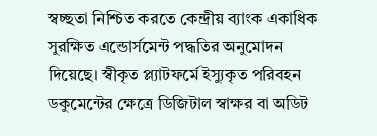স্বচ্ছতা নিশ্চিত করতে কেন্দ্রীয় ব্যাংক একাধিক সুরক্ষিত এন্ডোর্সমেন্ট পদ্ধতির অনুমোদন দিয়েছে। স্বীকৃত প্ল্যাটফর্মে ইস্যুকৃত পরিবহন ডকুমেন্টের ক্ষেত্রে ডিজিটাল স্বাক্ষর বা অডিট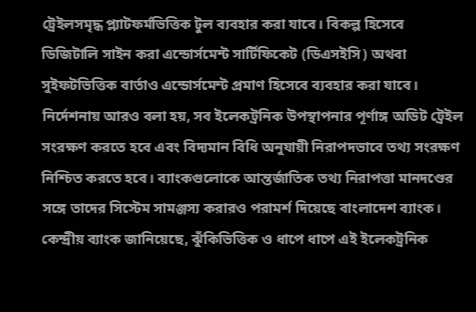ট্রেইলসমৃদ্ধ প্ল্যাটফর্মভিত্তিক টুল ব্যবহার করা যাবে। বিকল্প হিসেবে ডিজিটালি সাইন করা এন্ডোর্সমেন্ট সার্টিফিকেট (ডিএসইসি) অথবা সুইফটভিত্তিক বার্তাও এন্ডোর্সমেন্ট প্রমাণ হিসেবে ব্যবহার করা যাবে।
নির্দেশনায় আরও বলা হয়, সব ইলেকট্রনিক উপস্থাপনার পূর্ণাঙ্গ অডিট ট্রেইল সংরক্ষণ করতে হবে এবং বিদ্যমান বিধি অনুযায়ী নিরাপদভাবে তথ্য সংরক্ষণ নিশ্চিত করতে হবে। ব্যাংকগুলোকে আন্তর্জাতিক তথ্য নিরাপত্তা মানদণ্ডের সঙ্গে তাদের সিস্টেম সামঞ্জস্য করারও পরামর্শ দিয়েছে বাংলাদেশ ব্যাংক।
কেন্দ্রীয় ব্যাংক জানিয়েছে, ঝুঁকিভিত্তিক ও ধাপে ধাপে এই ইলেকট্রনিক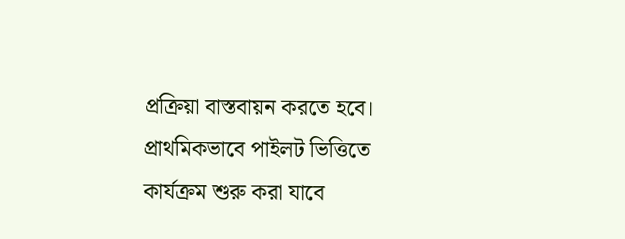প্রক্রিয়া বাস্তবায়ন করতে হবে। প্রাথমিকভাবে পাইলট ভিত্তিতে কার্যক্রম শুরু করা যাবে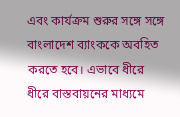এবং কার্যক্রম শুরুর সঙ্গে সঙ্গে বাংলাদেশ ব্যাংককে অবহিত করতে হবে। এভাবে ধীরে ধীরে বাস্তবায়নের মাধ্যমে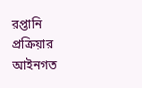রপ্তানি প্রক্রিয়ার আইনগত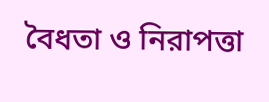বৈধতা ও নিরাপত্তা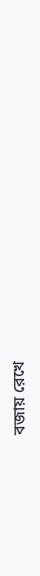বজায় রেখে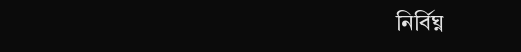নির্বিঘ্ন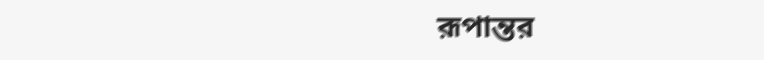রূপান্তর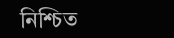নিশ্চিত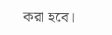করা হবে।